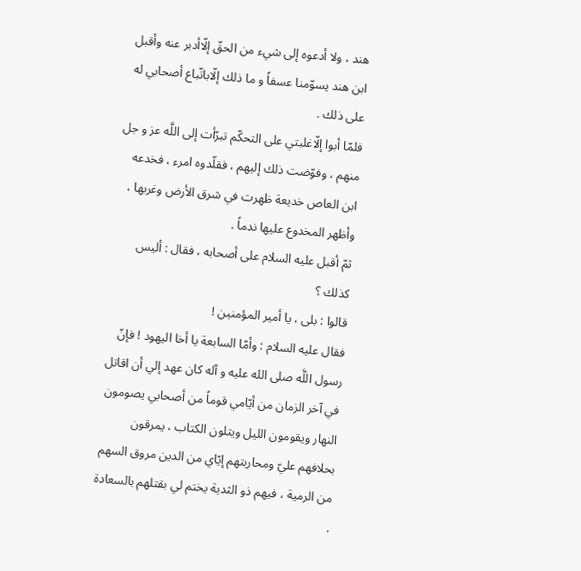هند ، ولا أدعوه إلى شيء من الحقّ إلّاأدبر عنه وأقبل ابن هند يسوّمنا عسفاً و ما ذلك إلّاباتّباع أصحابي له على ذلك .
فلمّا أبوا إلّاغلبتي على التحكّم تبرّأت إلى اللَّه عز و جل منهم ، وفوّضت ذلك إليهم ، فقلّدوه امرء ، فخدعه ابن العاص خديعة ظهرت في شرق الأرض وغربها ، وأظهر المخدوع عليها ندماً .
ثمّ أقبل عليه السلام على أصحابه ، فقال : أليس كذلك ؟
قالوا : بلى ، يا أمير المؤمنين !
فقال عليه السلام : وأمّا السابعة يا أخا اليهود ! فإنّ رسول اللَّه صلى الله عليه و آله كان عهد إلي أن اقاتل في آخر الزمان من أيّامي قوماً من أصحابي يصومون النهار ويقومون الليل ويتلون الكتاب ، يمرقون بحلافهم عليّ ومحاربتهم إيّاي من الدين مروق السهم من الرمية ، فيهم ذو الثدية يختم لي بقتلهم بالسعادة .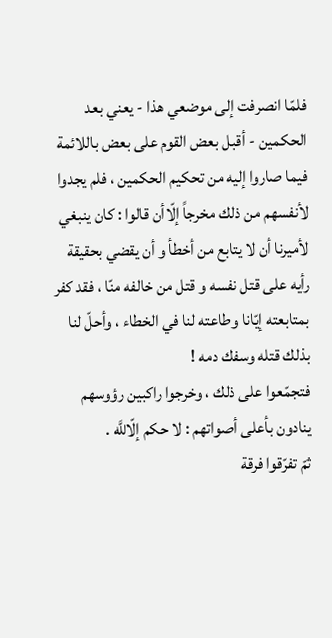فلمّا انصرفت إلى موضعي هذا - يعني بعد الحكمين - أقبل بعض القوم على بعض باللائمة فيما صاروا إليه من تحكيم الحكمين ، فلم يجدوا لأنفسهم من ذلك مخرجاً إلّاأن قالوا : كان ينبغي لأميرنا أن لا يتابع من أخطأ و أن يقضي بحقيقة رأيه على قتل نفسه و قتل من خالفه منّا ، فقد كفر بمتابعته إيّانا وطاعته لنا في الخطاء ، وأحلّ لنا بذلك قتله وسفك دمه !
فتجمّعوا على ذلك ، وخرجوا راكبين رؤوسهم ينادون بأعلى أصواتهم : لا حكم إلّاللَّه .
ثمّ تفرّقوا فرقة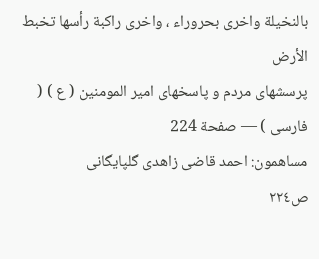بالنخيلة واخرى بحروراء ، واخرى راكبة رأسها تخبط الأرض
پرسشهاى مردم و پاسخهاى امير المومنين ( ع ) ( فارسى ) — صفحة 224
مساهمون: احمد قاضى زاهدى گلپايگانى
ص٢٢٤